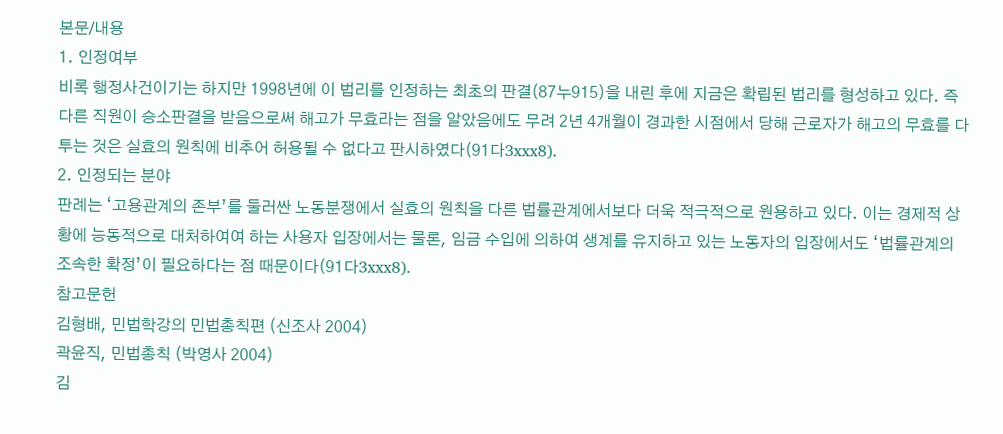본문/내용
1. 인정여부
비록 행정사건이기는 하지만 1998년에 이 법리를 인정하는 최초의 판결(87누915)을 내린 후에 지금은 확립된 법리를 형성하고 있다. 즉 다른 직원이 승소판결을 받음으로써 해고가 무효라는 점을 알았음에도 무려 2년 4개월이 경과한 시점에서 당해 근로자가 해고의 무효를 다투는 것은 실효의 원칙에 비추어 허용될 수 없다고 판시하였다(91다3xxx8).
2. 인정되는 분야
판례는 ‘고용관계의 존부’를 둘러싼 노동분쟁에서 실효의 원칙을 다른 법률관계에서보다 더욱 적극적으로 원용하고 있다. 이는 경제적 상황에 능동적으로 대처하여여 하는 사용자 입장에서는 물론, 임금 수입에 의하여 생계를 유지하고 있는 노동자의 입장에서도 ‘법률관계의 조속한 확정’이 필요하다는 점 때문이다(91다3xxx8).
참고문헌
김형배, 민법학강의 민법총칙편 (신조사 2004)
곽윤직, 민법총칙 (박영사 2004)
김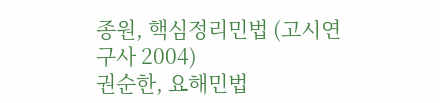종원, 핵심정리민법 (고시연구사 2004)
권순한, 요해민법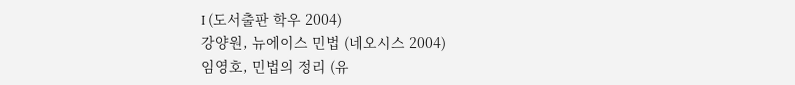I (도서출판 학우 2004)
강양원, 뉴에이스 민법 (네오시스 2004)
임영호, 민법의 정리 (유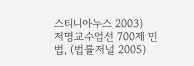스티니아누스 2003)
저명교수엄선 700제 민법, (법률저널 2005)